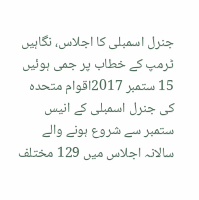جنرل اسمبلی کا اجلاس، نگاہیں ٹرمپ کے خطاب پر جمی ہوئیں
15 ستمبر 2017اقوام متحدہ کی جنرل اسمبلی کے انیس ستمبر سے شروع ہونے والے سالانہ اجلاس میں 129 مختلف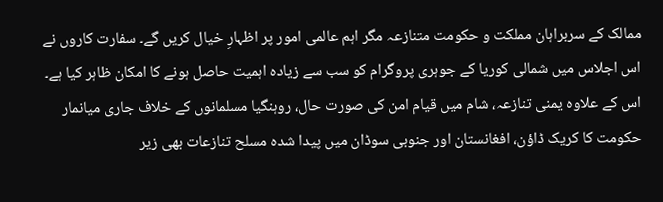ممالک کے سربراہان مملکت و حکومت متنازعہ مگر اہم عالمی امور پر اظہارِ خیال کریں گے۔ سفارت کاروں نے اس اجلاس میں شمالی کوریا کے جوہری پروگرام کو سب سے زیادہ اہمیت حاصل ہونے کا امکان ظاہر کیا ہے۔ اس کے علاوہ یمنی تنازعہ، شام میں قیام امن کی صورت حال، روہنگیا مسلمانوں کے خلاف جاری میانمار حکومت کا کریک ڈاؤن، افغانستان اور جنوبی سوڈان میں پیدا شدہ مسلح تنازعات بھی زیر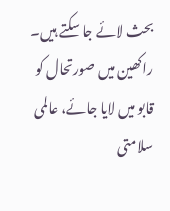بحث لائے جا سکتے ہیں۔
راکھین میں صورتحال کو قابو میں لایا جائے، عالمی سلامتی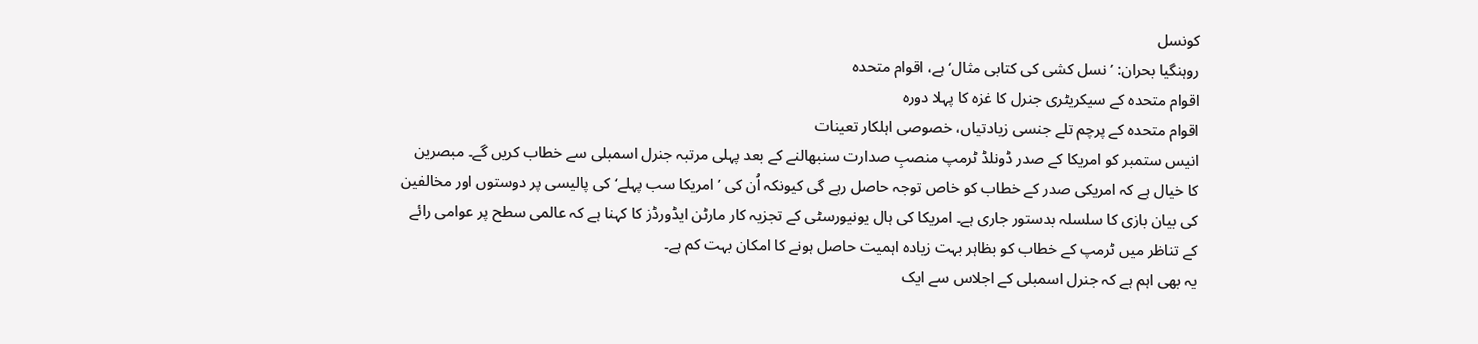کونسل
روہنگیا بحران: ’نسل کشی کی کتابی مثال‘ ہے، اقوام متحدہ
اقوام متحدہ کے سیکریٹری جنرل کا غزہ کا پہلا دورہ
اقوام متحدہ کے پرچم تلے جنسی زیادتیاں، خصوصی اہلکار تعینات
انیس ستمبر کو امریکا کے صدر ڈونلڈ ٹرمپ منصبِ صدارت سنبھالنے کے بعد پہلی مرتبہ جنرل اسمبلی سے خطاب کریں گے۔ مبصرین کا خیال ہے کہ امریکی صدر کے خطاب کو خاص توجہ حاصل رہے گی کیونکہ اُن کی ’امریکا سب پہلے‘ کی پالیسی پر دوستوں اور مخالفین کی بیان بازی کا سلسلہ بدستور جاری ہے۔ امریکا کی ہال یونیورسٹی کے تجزیہ کار مارٹن ایڈورڈز کا کہنا ہے کہ عالمی سطح پر عوامی رائے کے تناظر میں ٹرمپ کے خطاب کو بظاہر بہت زیادہ اہمیت حاصل ہونے کا امکان بہت کم ہے۔
یہ بھی اہم ہے کہ جنرل اسمبلی کے اجلاس سے ایک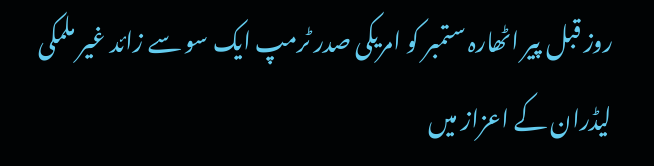روز قبل پیر اٹھارہ ستمبر کو امریکی صدر ٹرمپ ایک سو سے زائد غیر ملمکی لیڈران کے اعزاز میں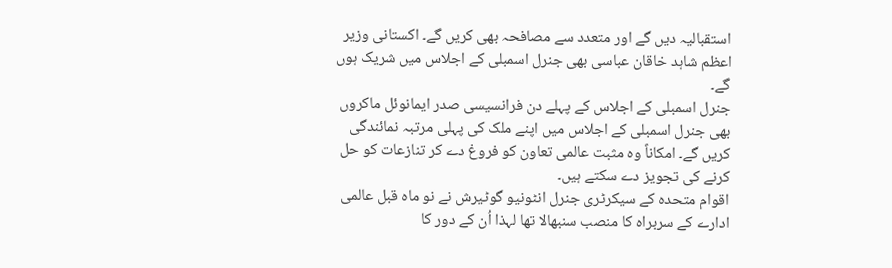استقبالیہ دیں گے اور متعدد سے مصافحہ بھی کریں گے۔ اکستانی وزیر اعظم شاہد خاقان عباسی بھی جنرل اسمبلی کے اجلاس میں شریک ہوں گے۔
جنرل اسمبلی کے اجلاس کے پہلے دن فرانسیسی صدر ایمانوئل ماکروں بھی جنرل اسمبلی کے اجلاس میں اپنے ملک کی پہلی مرتبہ نمائندگی کریں گے۔ امکاناً وہ مثبت عالمی تعاون کو فروغ دے کر تنازعات کو حل کرنے کی تجویز دے سکتے ہیں۔
اقوام متحدہ کے سیکرٹری جنرل انٹونیو گوٹیرش نے نو ماہ قبل عالمی ادارے کے سربراہ کا منصب سنبھالا تھا لہذا اُن کے دور کا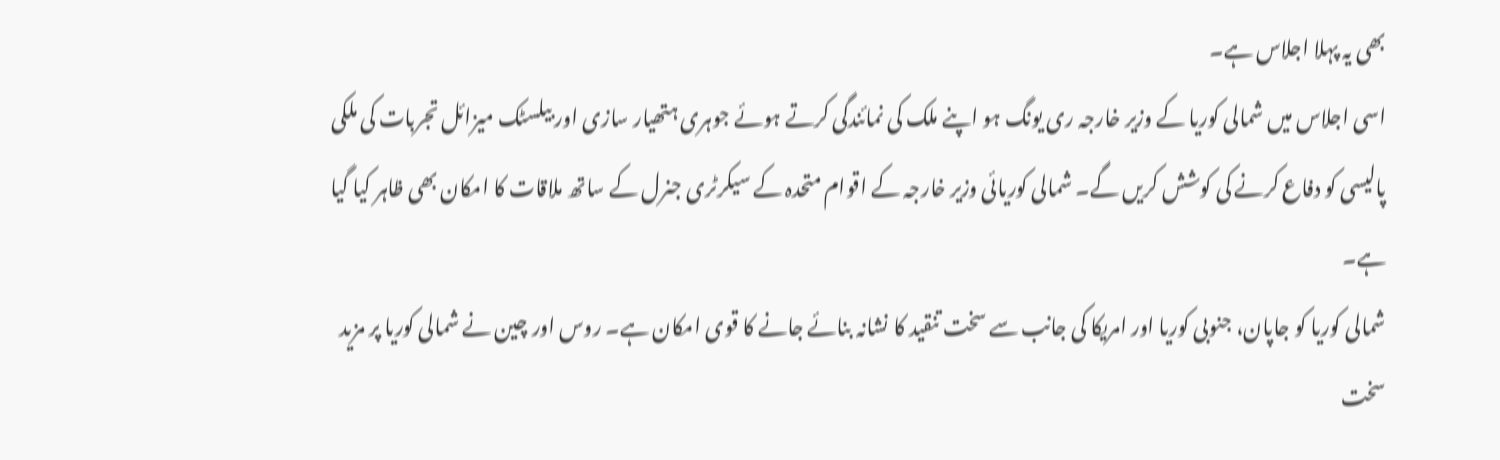بھی یہ پہلا اجلاس ہے۔
اسی اجلاس میں شمالی کوریا کے وزیر خارجہ ری یونگ ہو اپنے ملک کی نمائندگی کرتے ہوئے جوہری ہتھیار سازی اور بیلسٹک میزائل تجربات کی ملکی پالیسی کو دفاع کرنے کی کوشش کریں گے۔ شمالی کوریائی وزیر خارجہ کے اقوام متحدہ کے سیکرٹری جنرل کے ساتھ ملاقات کا امکان بھی ظاہر کیا گیا ہے۔
شمالی کوریا کو جاپان، جنوبی کوریا اور امریکا کی جانب سے سخت تنقید کا نشانہ بنائے جانے کا قوی امکان ہے۔ روس اور چین نے شمالی کوریا پر مزید سخت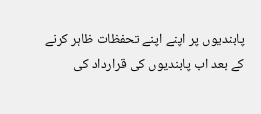پابندیوں پر اپنے اپنے تحفظات ظاہر کرنے کے بعد اب پابندیوں کی قرارداد کی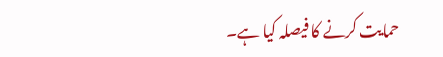حمایت کرنے کا فیصلہ کیا ہے۔